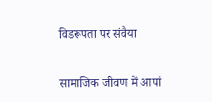विडरूपता पर संवैया

सामाजिक जीवण में आपां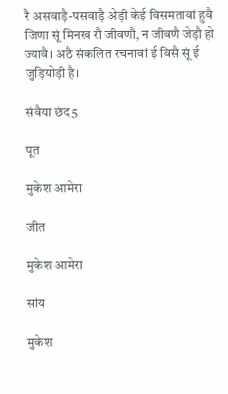रै असवाड़ै-पसवाड़ै अेड़ी केई विसमतावां हुवै जिणा सूं मिनख रौ जीवणौ, न जीवणै जेड़ौ हो ज्यावै। अठै संकलित रचनावां ई विसै सूं ई जुड़ियोड़ी है।

संवैया छंद5

पूत

मुकेश आमेरा

जीत

मुकेश आमेरा

सांय

मुकेश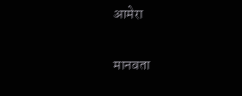आमेरा

मानवता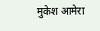मुकेश आमेरा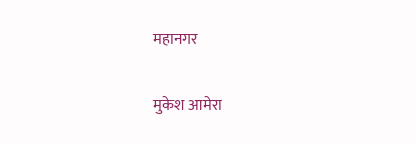महानगर

मुकेश आमेरा